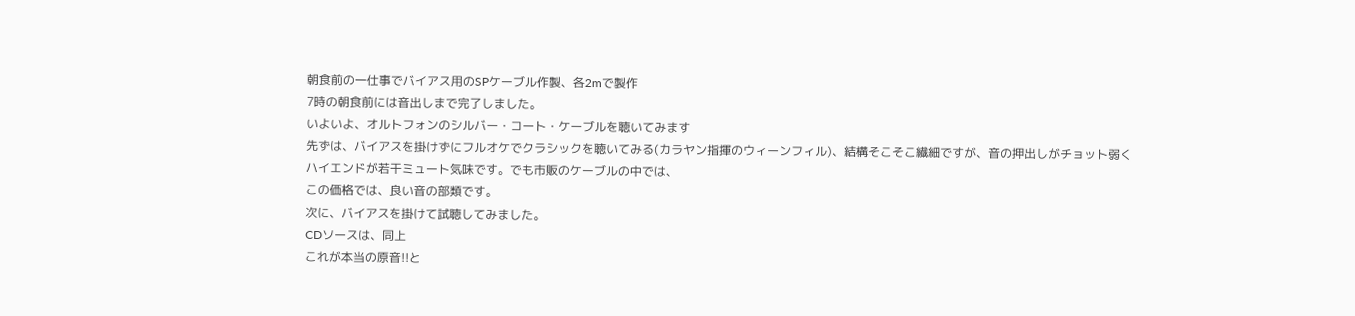朝食前の一仕事でバイアス用のSPケーブル作製、各2mで製作
7時の朝食前には音出しまで完了しました。
いよいよ、オルトフォンのシルバー・コート・ケーブルを聴いてみます
先ずは、バイアスを掛けずにフルオケでクラシックを聴いてみる(カラヤン指揮のウィーンフィル)、結構そこそこ繊細ですが、音の押出しがチョット弱く
ハイエンドが若干ミュート気味です。でも市販のケーブルの中では、
この価格では、良い音の部類です。
次に、バイアスを掛けて試聴してみました。
CDソースは、同上
これが本当の原音!!と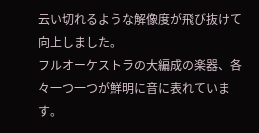云い切れるような解像度が飛び抜けて向上しました。
フルオーケストラの大編成の楽器、各々一つ一つが鮮明に音に表れています。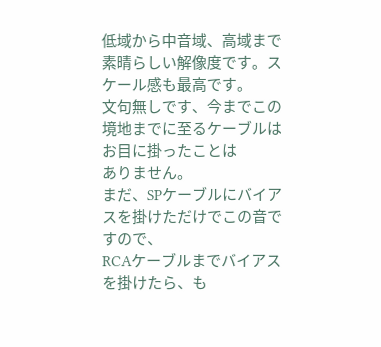低域から中音域、高域まで素晴らしい解像度です。スケール感も最高です。
文句無しです、今までこの境地までに至るケーブルはお目に掛ったことは
ありません。
まだ、SPケーブルにバイアスを掛けただけでこの音ですので、
RCAケーブルまでバイアスを掛けたら、も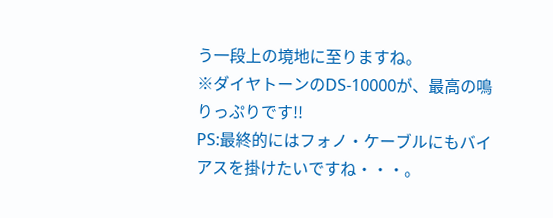う一段上の境地に至りますね。
※ダイヤトーンのDS-10000が、最高の鳴りっぷりです!!
PS:最終的にはフォノ・ケーブルにもバイアスを掛けたいですね・・・。